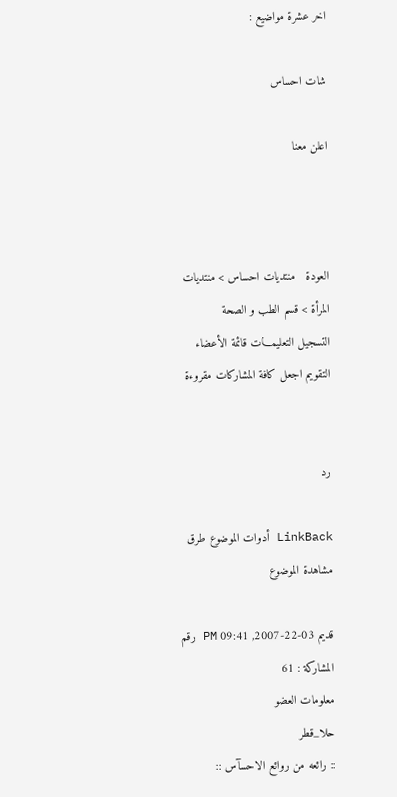اخر عشرة مواضيع :

شات احساس

اعلن معنا



العودة   منتديات احساس > منتديات المرأة > قسم الطب و الصحة
التسجيل التعليمـــات قائمة الأعضاء التقويم اجعل كافة المشاركات مقروءة


رد

LinkBack أدوات الموضوع طرق مشاهدة الموضوع

قديم 03-22-2007, 09:41 PM رقم المشاركة : 61
معلومات العضو
حلا_قطر
:: رائعه من روائع الاحسآس ::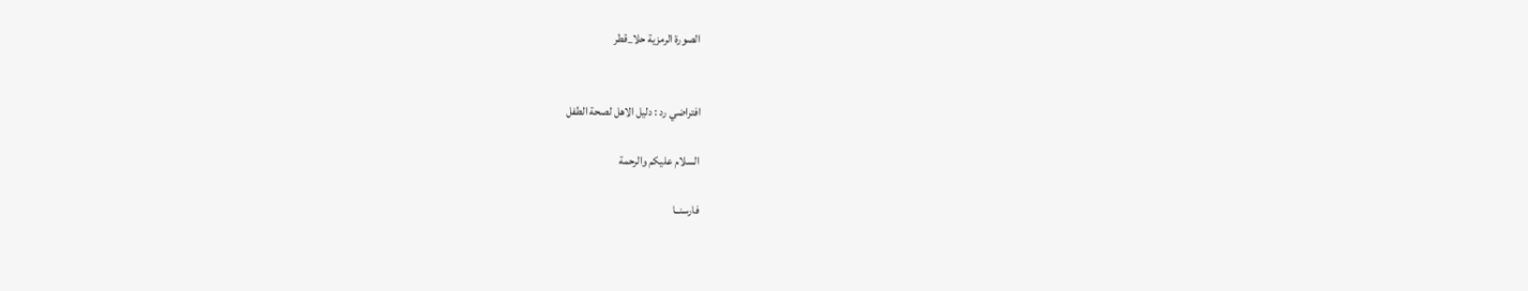الصورة الرمزية حلا_قطر


افتراضي رد : دليل الاهل لصحة الطفل

السلام عليكم والرحمة

فارسنــا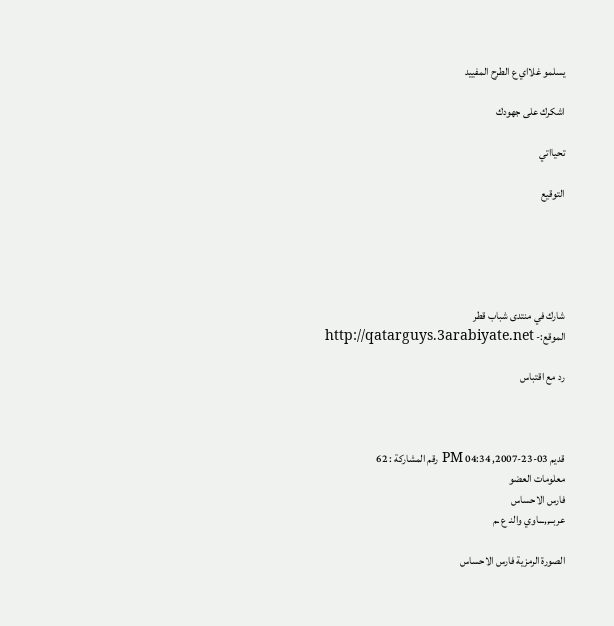يسلمو غلااي ع الطرح المفييد

اشكرك على جهودك

تحيااتي

التوقيع





شارك في منتدى شباب قطر
الموقع:- http://qatarguys.3arabiyate.net

رد مع اقتباس



قديم 03-23-2007, 04:34 PM رقم المشاركة : 62
معلومات العضو
فارس الاحساس
عربــ,,ـــاوي والنـ ع ـم

الصورة الرمزية فارس الاحساس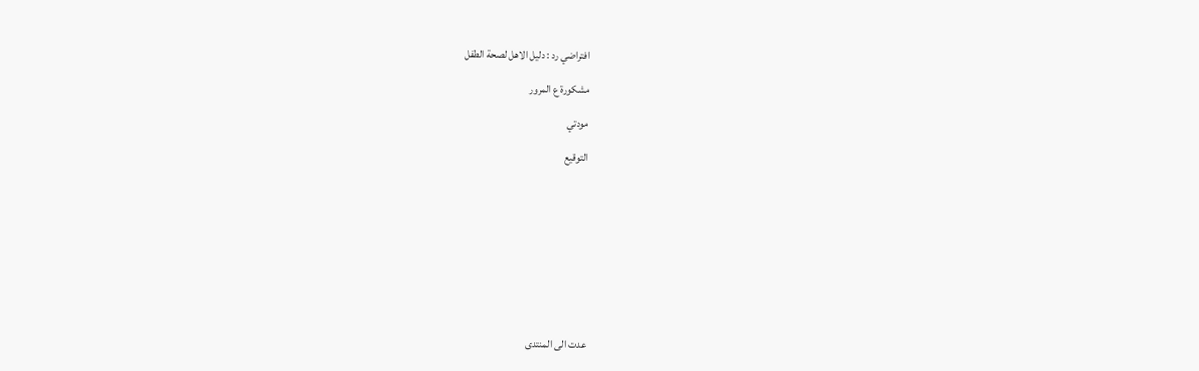افتراضي رد : دليل الاهل لصحة الطفل

مشكورة ع المرور

مودتي

التوقيع










عدت الى المنتدى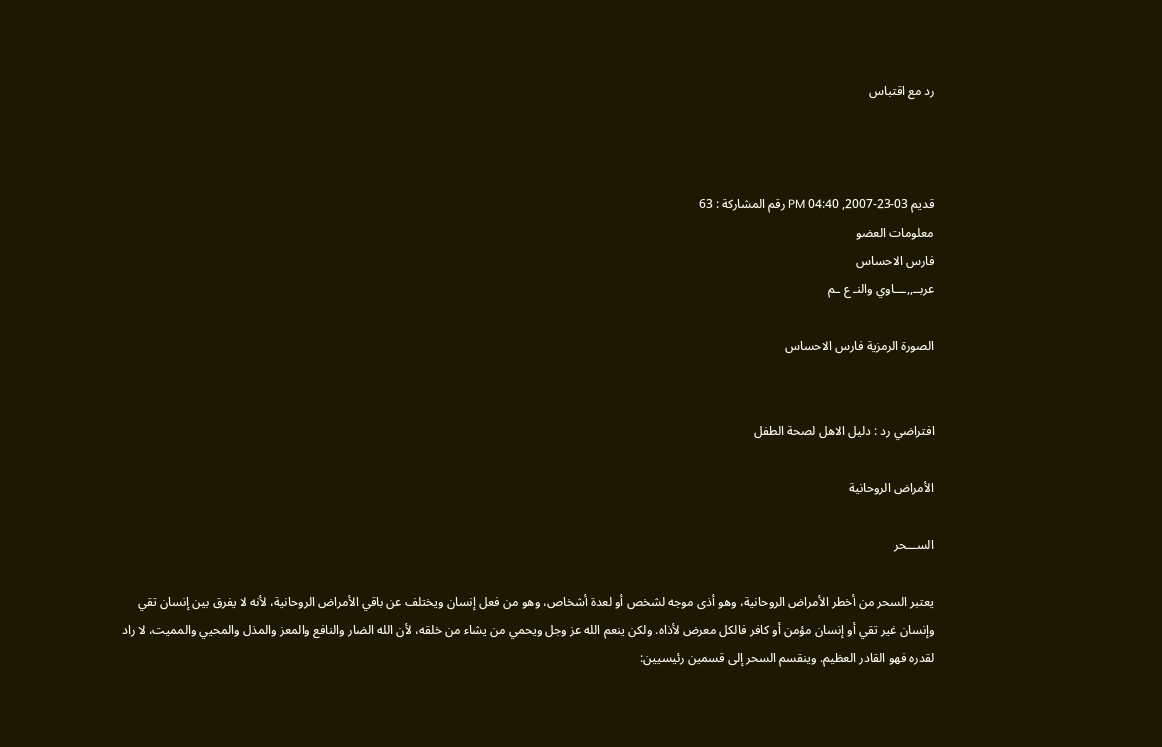رد مع اقتباس



قديم 03-23-2007, 04:40 PM رقم المشاركة : 63
معلومات العضو
فارس الاحساس
عربــ,,ـــاوي والنـ ع ـم

الصورة الرمزية فارس الاحساس


افتراضي رد : دليل الاهل لصحة الطفل

الأمراض الروحانية

الســـحر

يعتبر السحر من أخطر الأمراض الروحانية، وهو أذى موجه لشخص أو لعدة أشخاص، وهو من فعل إنسان ويختلف عن باقي الأمراض الروحانية، لأنه لا يفرق بين إنسان تقي وإنسان غير تقي أو إنسان مؤمن أو كافر فالكل معرض لأذاه. ولكن ينعم الله عز وجل ويحمي من يشاء من خلقه، لأن الله الضار والنافع والمعز والمذل والمحيي والمميت، لا راد لقدره فهو القادر العظيم. وينقسم السحر إلى قسمين رئيسيين: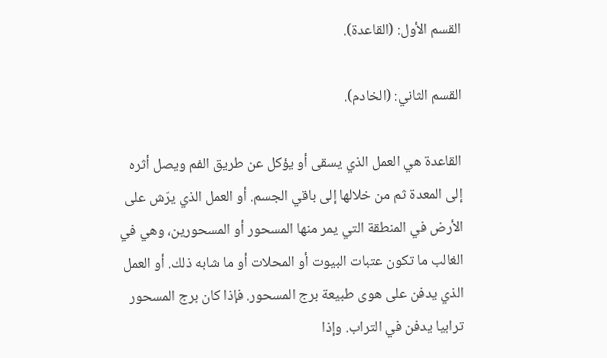القسم الأول: (القاعدة).

القسم الثاني: (الخادم).

القاعدة هي العمل الذي يسقى أو يؤكل عن طريق الفم ويصل أثره إلى المعدة ثم من خلالها إلى باقي الجسم. أو العمل الذي يرّش على الأرض في المنطقة التي يمر منها المسحور أو المسحورين، وهي في الغالب ما تكون عتبات البيوت أو المحلات أو ما شابه ذلك. أو العمل الذي يدفن على هوى طبيعة برج المسحور. فإذا كان برج المسحور ترابيا يدفن في التراب. وإذا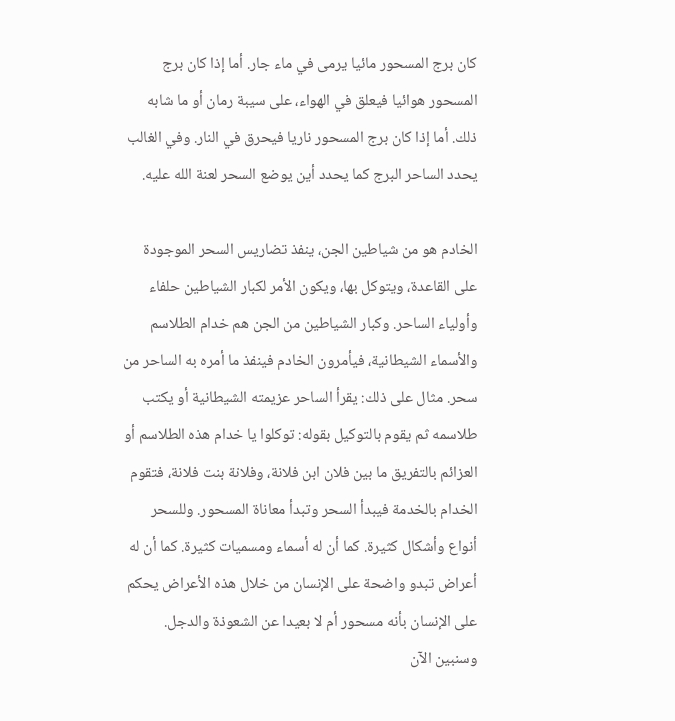كان برج المسحور مائيا يرمى في ماء جار. أما إذا كان برج المسحور هوائيا فيعلق في الهواء، على سيبة رمان أو ما شابه ذلك. أما إذا كان برج المسحور ناريا فيحرق في النار. وفي الغالب يحدد الساحر البرج كما يحدد أين يوضع السحر لعنة الله عليه.

الخادم هو من شياطين الجن، ينفذ تضاريس السحر الموجودة على القاعدة، ويتوكل بها، ويكون الأمر لكبار الشياطين حلفاء وأولياء الساحر. وكبار الشياطين من الجن هم خدام الطلاسم والأسماء الشيطانية، فيأمرون الخادم فينفذ ما أمره به الساحر من سحر. مثال على ذلك: يقرأ الساحر عزيمته الشيطانية أو يكتب طلاسمه ثم يقوم بالتوكيل بقوله: توكلوا يا خدام هذه الطلاسم أو العزائم بالتفريق ما بين فلان ابن فلانة، وفلانة بنت فلانة، فتقوم الخدام بالخدمة فيبدأ السحر وتبدأ معاناة المسحور. وللسحر أنواع وأشكال كثيرة. كما أن له أسماء ومسميات كثيرة. كما أن له أعراض تبدو واضحة على الإنسان من خلال هذه الأعراض يحكم على الإنسان بأنه مسحور أم لا بعيدا عن الشعوذة والدجل. وسنبين الآن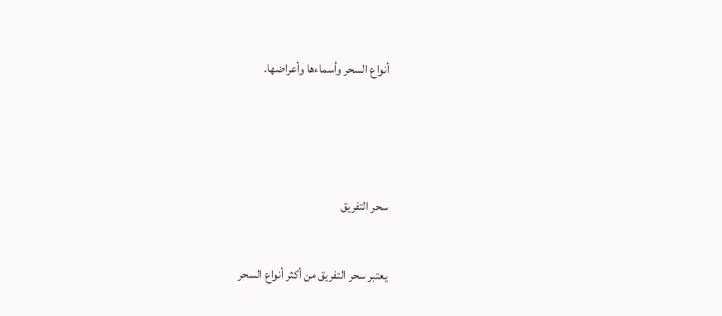أنواع السحر وأسماءها وأعراضها.



سحر التفريق

يعتبر سحر التفريق من أكثر أنواع السحر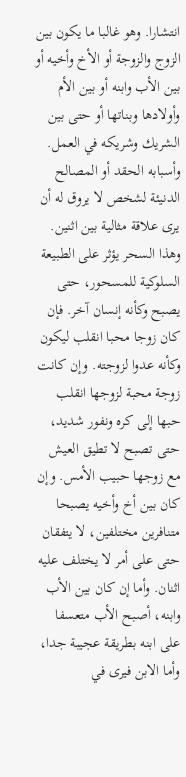انتشارا. وهو غالبا ما يكون بين الزوج والزوجة أو الأخ وأخيه أو بين الأب وابنه أو بين الأم وأولادها وبناتها أو حتى بين الشريك وشريكه في العمل. وأسبابه الحقد أو المصالح الدنيئة لشخص لا يروق له أن يرى علاقة مثالية بين اثنين. وهذا السحر يؤثر على الطبيعة السلوكية للمسحور، حتى يصبح وكأنه إنسان آخر. فإن كان زوجا محبا انقلب ليكون وكأنه عدوا لزوجته. وإن كانت زوجة محبة لزوجها انقلب حبها إلى كره ونفور شديد، حتى تصبح لا تطيق العيش مع زوجها حبيب الأمس. وإن كان بين أخ وأخيه يصبحا متنافرين مختلفين، لا يتفقان حتى على أمر لا يختلف عليه اثنان. وأما إن كان بين الأب وابنه، أصبح الأب متعسفا على ابنه بطريقة عجيبة جدا، وأما الابن فيرى في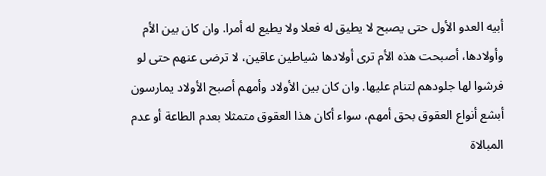أبيه العدو الأول حتى يصبح لا يطيق له فعلا ولا يطيع له أمرا. وان كان بين الأم وأولادها، أصبحت هذه الأم ترى أولادها شياطين عاقين، لا ترضى عنهم حتى لو فرشوا لها جلودهم لتنام عليها. وان كان بين الأولاد وأمهم أصبح الأولاد يمارسون أبشع أنواع العقوق بحق أمهم، سواء أكان هذا العقوق متمثلا بعدم الطاعة أو عدم المبالاة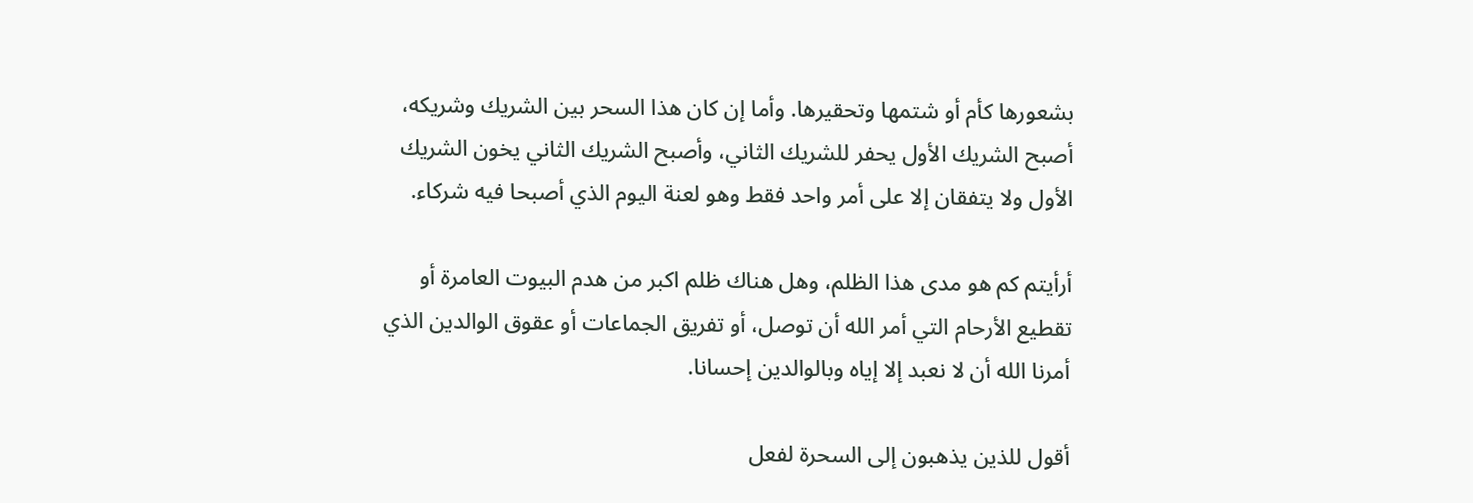بشعورها كأم أو شتمها وتحقيرها. وأما إن كان هذا السحر بين الشريك وشريكه، أصبح الشريك الأول يحفر للشريك الثاني، وأصبح الشريك الثاني يخون الشريك الأول ولا يتفقان إلا على أمر واحد فقط وهو لعنة اليوم الذي أصبحا فيه شركاء.

أرأيتم كم هو مدى هذا الظلم، وهل هناك ظلم اكبر من هدم البيوت العامرة أو تقطيع الأرحام التي أمر الله أن توصل، أو تفريق الجماعات أو عقوق الوالدين الذي أمرنا الله أن لا نعبد إلا إياه وبالوالدين إحسانا.

أقول للذين يذهبون إلى السحرة لفعل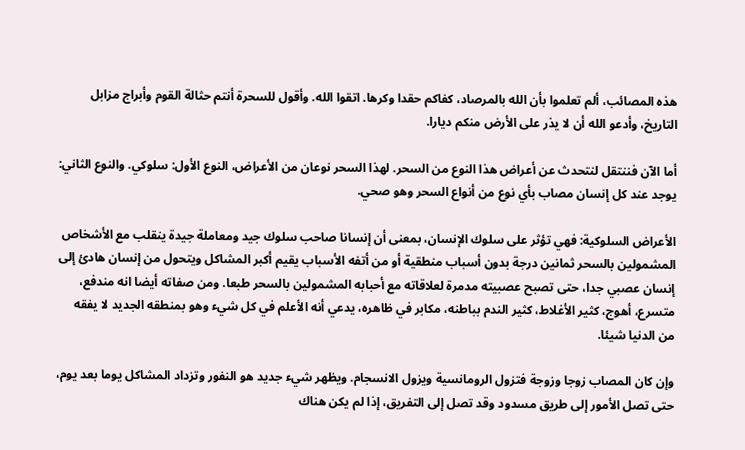هذه المصائب، ألم تعلموا بأن الله بالمرصاد، كفاكم حقدا وكرها. اتقوا الله. وأقول للسحرة أنتم حثالة القوم وأبراج مزابل التاريخ، وأدعو الله أن لا يذر على الأرض منكم ديارا.

أما الآن فننتقل لنتحدث عن أعراض هذا النوع من السحر. لهذا السحر نوعان من الأعراض، النوع الأول: سلوكي. والنوع الثاني: يوجد عند كل إنسان مصاب بأي نوع من أنواع السحر وهو صحي.

الأعراض السلوكية: فهي تؤثر على سلوك الإنسان، بمعنى أن إنسانا صاحب سلوك جيد ومعاملة جيدة ينقلب مع الأشخاص المشمولين بالسحر ثمانين درجة بدون أسباب منطقية أو من أتفه الأسباب يقيم أكبر المشاكل ويتحول من إنسان هادئ إلى إنسان عصبي جدا، حتى تصبح عصبيته مدمرة لعلاقاته مع أحبابه المشمولين بالسحر طبعا. ومن صفاته أيضا انه مندفع، متسرع، أهوج، كثير الأغلاط، كثير الندم بباطنه، مكابر في ظاهره، يدعي أنه الأعلم في كل شيء وهو بمنطقه الجديد لا يفقه من الدنيا شيئا.

وإن كان المصاب زوجا وزوجة فتزول الرومانسية ويزول الانسجام. ويظهر شيء جديد هو النفور وتزداد المشاكل يوما بعد يوم، حتى تصل الأمور إلى طريق مسدود وقد تصل إلى التفريق، إذا لم يكن هناك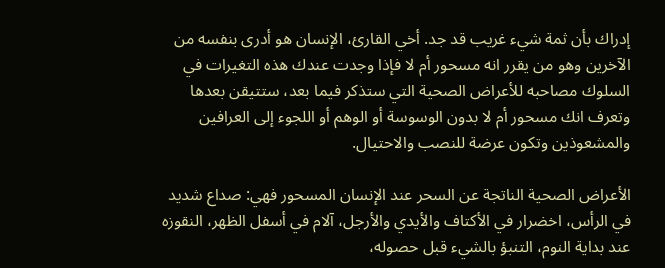إدراك بأن ثمة شيء غريب قد جد. أخي القارئ، الإنسان هو أدرى بنفسه من الآخرين وهو من يقرر انه مسحور أم لا فإذا وجدت عندك هذه التغيرات في السلوك مصاحبه للأعراض الصحية التي ستذكر فيما بعد، ستتيقن بعدها وتعرف انك مسحور أم لا بدون الوسوسة أو الوهم أو اللجوء إلى العرافين والمشعوذين وتكون عرضة للنصب والاحتيال.

الأعراض الصحية الناتجة عن السحر عند الإنسان المسحور فهي: صداع شديد في الرأس، اخضرار في الأكتاف والأيدي والأرجل، آلام في أسفل الظهر، النقوزه عند بداية النوم، التنبؤ بالشيء قبل حصوله،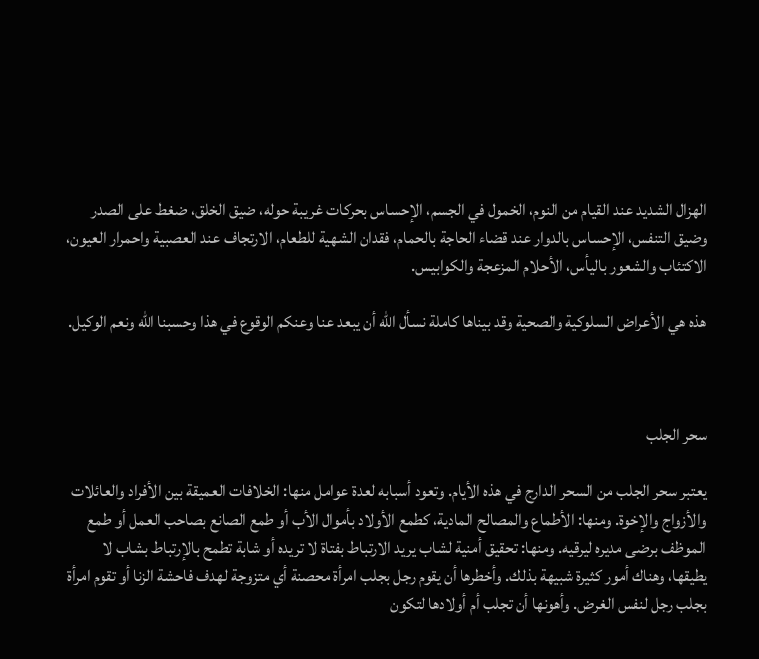الهزال الشديد عند القيام من النوم، الخمول في الجسم، الإحساس بحركات غريبة حوله، ضيق الخلق، ضغط على الصدر وضيق التنفس، الإحساس بالدوار عند قضاء الحاجة بالحمام، فقدان الشهية للطعام، الارتجاف عند العصبية واحمرار العيون، الاكتئاب والشعور باليأس، الأحلام المزعجة والكوابيس.

هذه هي الأعراض السلوكية والصحية وقد بيناها كاملة نسأل الله أن يبعد عنا وعنكم الوقوع في هذا وحسبنا الله ونعم الوكيل.



سحر الجلب

يعتبر سحر الجلب من السحر الدارج في هذه الأيام. وتعود أسبابه لعدة عوامل منها: الخلافات العميقة بين الأفراد والعائلات والأزواج والإخوة. ومنها: الأطماع والمصالح المادية، كطمع الأولاد بأموال الأب أو طمع الصانع بصاحب العمل أو طمع الموظف برضى مديره ليرقيه. ومنها: تحقيق أمنية لشاب يريد الارتباط بفتاة لا تريده أو شابة تطمح بالإرتباط بشاب لا يطيقها، وهناك أمور كثيرة شبيهة بذلك. وأخطرها أن يقوم رجل بجلب امرأة محصنة أي متزوجة لهدف فاحشة الزنا أو تقوم امرأة بجلب رجل لنفس الغرض. وأهونها أن تجلب أم أولادها لتكون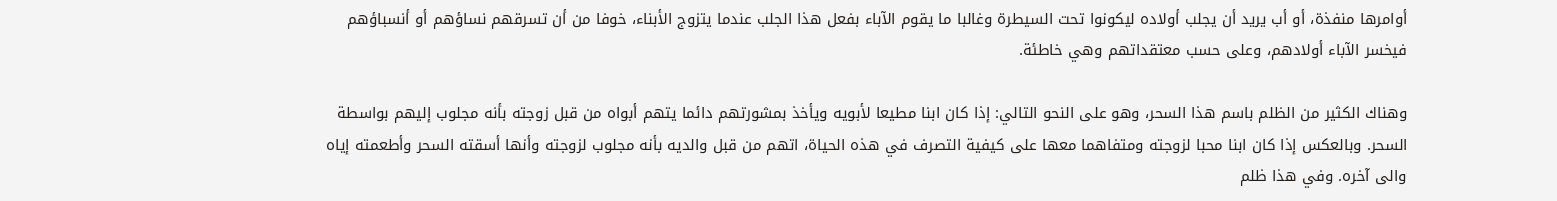أوامرها منفذة، أو أب يريد أن يجلب أولاده ليكونوا تحت السيطرة وغالبا ما يقوم الآباء بفعل هذا الجلب عندما يتزوج الأبناء، خوفا من أن تسرقهم نساؤهم أو أنسباؤهم فيخسر الآباء أولادهم، وعلى حسب معتقداتهم وهي خاطئة.

وهناك الكثير من الظلم باسم هذا السحر، وهو على النحو التالي: إذا كان ابنا مطيعا لأبويه ويأخذ بمشورتهم دائما يتهم أبواه من قبل زوجته بأنه مجلوب إليهم بواسطة السحر. وبالعكس إذا كان ابنا محبا لزوجته ومتفاهما معها على كيفية التصرف في هذه الحياة، اتهم من قبل والديه بأنه مجلوب لزوجته وأنها أسقته السحر وأطعمته إياه والى آخره. وفي هذا ظلم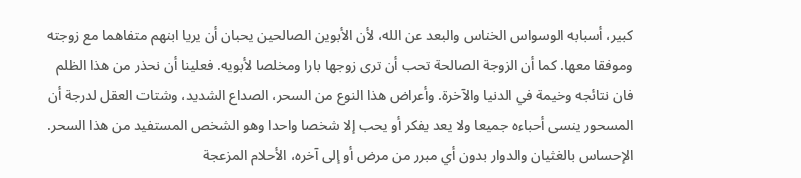كبير، أسبابه الوسواس الخناس والبعد عن الله، لأن الأبوين الصالحين يحبان أن يريا ابنهم متفاهما مع زوجته وموفقا معها. كما أن الزوجة الصالحة تحب أن ترى زوجها بارا ومخلصا لأبويه. فعلينا أن نحذر من هذا الظلم فان نتائجه وخيمة في الدنيا والآخرة. وأعراض هذا النوع من السحر، الصداع الشديد، وشتات العقل لدرجة أن المسحور ينسى أحباءه جميعا ولا يعد يفكر أو يحب إلا شخصا واحدا وهو الشخص المستفيد من هذا السحر. الإحساس بالغثيان والدوار بدون أي مبرر من مرض أو إلى آخره، الأحلام المزعجة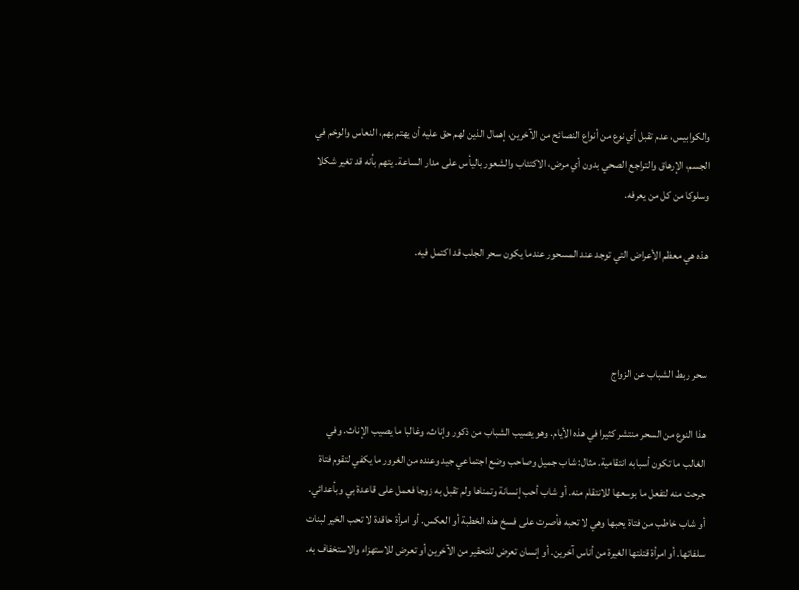والكوابيس، عدم تقبل أي نوع من أنواع النصائح من الآخرين، إهمال الذين لهم حق عليه أن يهتم بهم، النعاس والوخم في الجسم، الإرهاق والتراجع الصحي بدون أي مرض، الاكتئاب والشعور باليأس على مدار الساعة. يتهم بأنه قد تغير شكلا وسلوكا من كل من يعرفه.

هذه هي معظم الأعراض التي توجد عند المسحور عندما يكون سحر الجلب قد اكتمل فيه.



سحر ربط الشباب عن الزواج

هذا النوع من السحر منتشر كثيرا في هذه الأيام. وهو يصيب الشباب من ذكور وإناث، وغالبا ما يصيب الإناث. وفي الغالب ما تكون أسبابه انتقامية. مثال: شاب جميل وصاحب وضع اجتماعي جيد وعنده من الغرور ما يكفي لتقوم فتاة جرحت منه لتفعل ما بوسعها للانتقام منه. أو شاب أحب إنسانة وتمناها ولم تقبل به زوجا فعمل على قاعدة بي وبأعدائي. أو شاب خاطب من فتاة يحبها وهي لا تحبه فأصرت على فسخ هذه الخطبة أو العكس. أو امرأة حاقدة لا تحب الخير لبنات سلفاتها. أو امرأة قتلتها الغيرة من أناس آخرين. أو إنسان تعرض للتحقير من الآخرين أو تعرض للاستهزاء والاستخفاف به.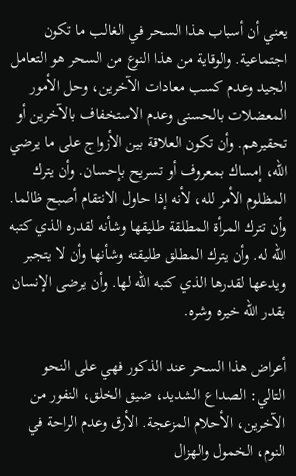يعني أن أسباب هذا السحر في الغالب ما تكون اجتماعية. والوقاية من هذا النوع من السحر هو التعامل الجيد وعدم كسب معادات الآخرين، وحل الأمور المعضلات بالحسنى وعدم الاستخفاف بالآخرين أو تحقيرهم. وأن تكون العلاقة بين الأزواج على ما يرضي الله، إمساك بمعروف أو تسريح بإحسان. وأن يترك المظلوم الأمر لله، لأنه إذا حاول الانتقام أصبح ظالما. وأن تترك المرأة المطلقة طليقها وشأنه لقدره الذي كتبه الله له. وأن يترك المطلق طليقته وشأنها وأن لا يتجبر ويدعها لقدرها الذي كتبه الله لها. وأن يرضى الإنسان بقدر الله خيره وشره.

أعراض هذا السحر عند الذكور فهي على النحو التالي: الصداع الشديد، ضيق الخلق، النفور من الآخرين، الأحلام المزعجة. الأرق وعدم الراحة في النوم، الخمول والهزال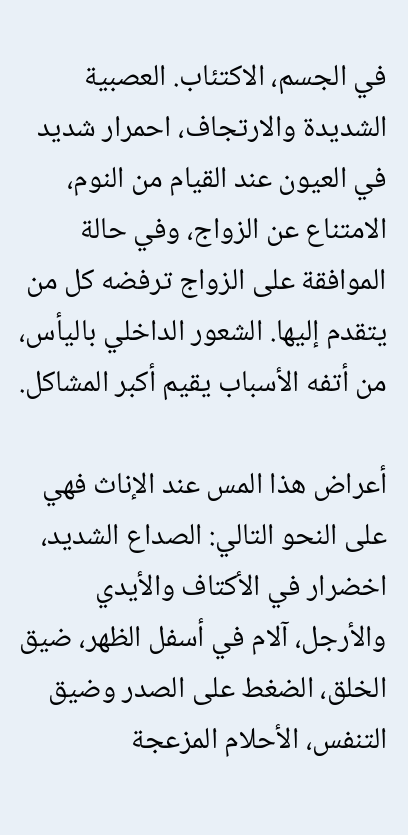في الجسم، الاكتئاب. العصبية الشديدة والارتجاف، احمرار شديد في العيون عند القيام من النوم، الامتناع عن الزواج، وفي حالة الموافقة على الزواج ترفضه كل من يتقدم إليها. الشعور الداخلي باليأس، من أتفه الأسباب يقيم أكبر المشاكل.

أعراض هذا المس عند الإناث فهي على النحو التالي: الصداع الشديد، اخضرار في الأكتاف والأيدي والأرجل، آلام في أسفل الظهر، ضيق الخلق، الضغط على الصدر وضيق التنفس، الأحلام المزعجة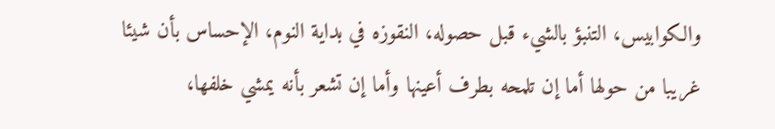والكوابيس، التنبؤ بالشيء قبل حصوله، النقوزه في بداية النوم، الإحساس بأن شيئا غريبا من حولها أما إن تلمحه بطرف أعينها وأما إن تشعر بأنه يمشي خلفها،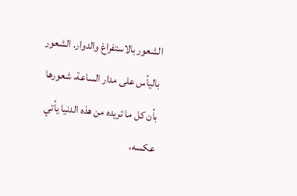الشعور بالاستفراغ والدوار. الشعور باليأس على مدار الساعة، شعورها بأن كل ما تريده من هذه الدنيا يأتي عكسه،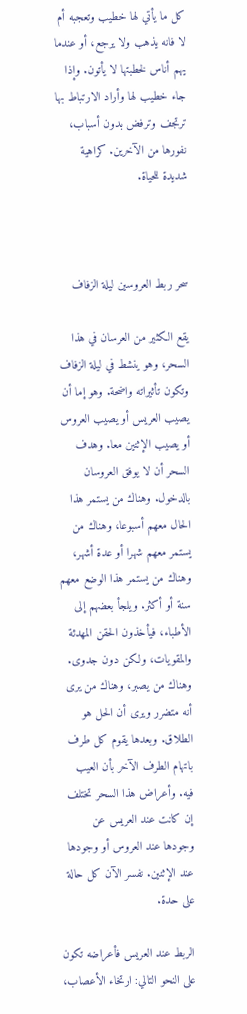كل ما يأتي لها خطيب وتعجبه أم لا فانه يذهب ولا يرجع، أو عندما يهم أناس لخطبتها لا يأتون. وإذا جاء خطيب لها وأراد الارتباط بها ترتجف وترفض بدون أسباب، نفورها من الآخرين. كراهية شديدة للحياة.



سحر ربط العروسين ليلة الزفاف

يقع الكثير من العرسان في هذا السحر، وهو ينشط في ليلة الزفاف وتكون تأثيراته واضحة. وهو إما أن يصيب العريس أو يصيب العروس أو يصيب الإثنين معا. وهدف السحر أن لا يوفق العروسان بالدخول. وهناك من يستمر هذا الحال معهم أسبوعا، وهناك من يستمر معهم شهرا أو عدة أشهر، وهناك من يستمر هذا الوضع معهم سنة أو أكثر. ويلجأ بعضهم إلى الأطباء، فيأخذون الحقن المهدئة والمقويات، ولكن دون جدوى. وهناك من يصبر، وهناك من يرى أنه متضرر ويرى أن الحل هو الطلاق. وبعدها يقوم كل طرف باتهام الطرف الآخر بأن العيب فيه. وأعراض هذا السحر تختلف إن كانت عند العريس عن وجودها عند العروس أو وجودها عند الإثنين. نفسر الآن كل حالة على حدة.

الربط عند العريس فأعراضه تكون على النحو التالي: ارتخاء الأعصاب،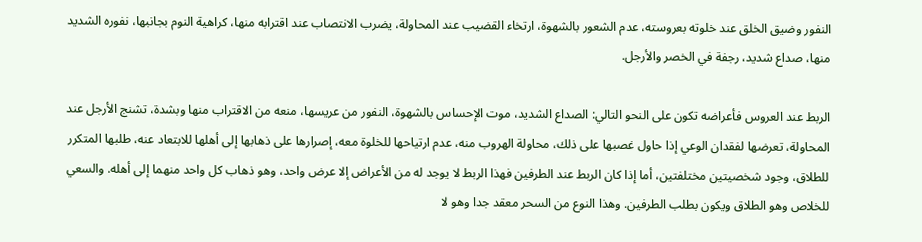النفور وضيق الخلق عند خلوته بعروسته، عدم الشعور بالشهوة، ارتخاء القضيب عند المحاولة، يضرب الانتصاب عند اقترابه منها، كراهية النوم بجانبها، نفوره الشديد منها، صداع شديد، رجفة في الخصر والأرجل.

الربط عند العروس فأعراضه تكون على النحو التالي: الصداع الشديد، موت الإحساس بالشهوة، النفور من عريسها، منعه من الاقتراب منها وبشدة، تشنج الأرجل عند المحاولة، تعرضها لفقدان الوعي إذا حاول غصبها على ذلك، محاولة الهروب منه، عدم ارتياحها للخلوة معه، إصرارها على ذهابها إلى أهلها للابتعاد عنه، طلبها المتكرر للطلاق، وجود شخصيتين مختلفتين، أما إذا كان الربط عند الطرفين فهذا الربط لا يوجد له من الأعراض إلا عرض واحد، وهو ذهاب كل واحد منهما إلى أهله. والسعي للخلاص وهو الطلاق ويكون بطلب الطرفين. وهذا النوع من السحر معقد جدا وهو لا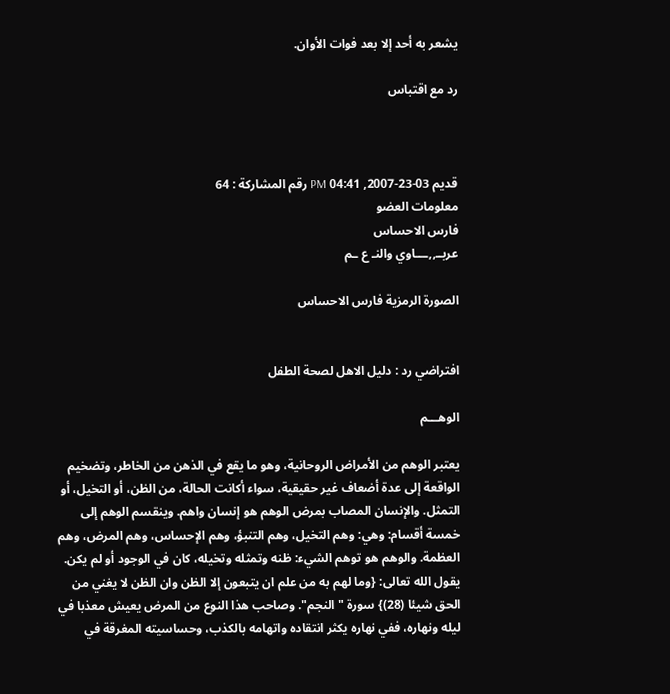يشعر به أحد إلا بعد فوات الأوان.

رد مع اقتباس



قديم 03-23-2007, 04:41 PM رقم المشاركة : 64
معلومات العضو
فارس الاحساس
عربــ,,ـــاوي والنـ ع ـم

الصورة الرمزية فارس الاحساس


افتراضي رد : دليل الاهل لصحة الطفل

الوهـــم

يعتبر الوهم من الأمراض الروحانية، وهو ما يقع في الذهن من الخاطر، وتضخيم الواقعة إلى عدة أضعاف غير حقيقية، سواء أكانت الحالة، من الظن، أو التخيل، أو التمثل. والإنسان المصاب بمرض الوهم هو إنسان واهم. وينقسم الوهم إلى خمسة أقسام: وهي: وهم التخيل، وهم التنبؤ، وهم الإحساس، وهم المرض، وهم العظمة. والوهم هو توهم الشيء: ظنه وتمثله وتخيله، كان في الوجود أو لم يكن. يقول الله تعالى: {وما لهم به من علم ان يتبعون إلا الظن وان الظن لا يغني من الحق شيئا (28)} سورة "النجم". وصاحب هذا النوع من المرض يعيش معذبا في ليله ونهاره، ففي نهاره يكثر انتقاده واتهامه بالكذب، وحساسيته المغرقة في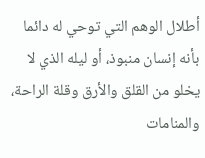أطلال الوهم التي توحي له دائما بأنه إنسان منبوذ، أو ليله الذي لا يخلو من القلق والأرق وقلة الراحة، والمنامات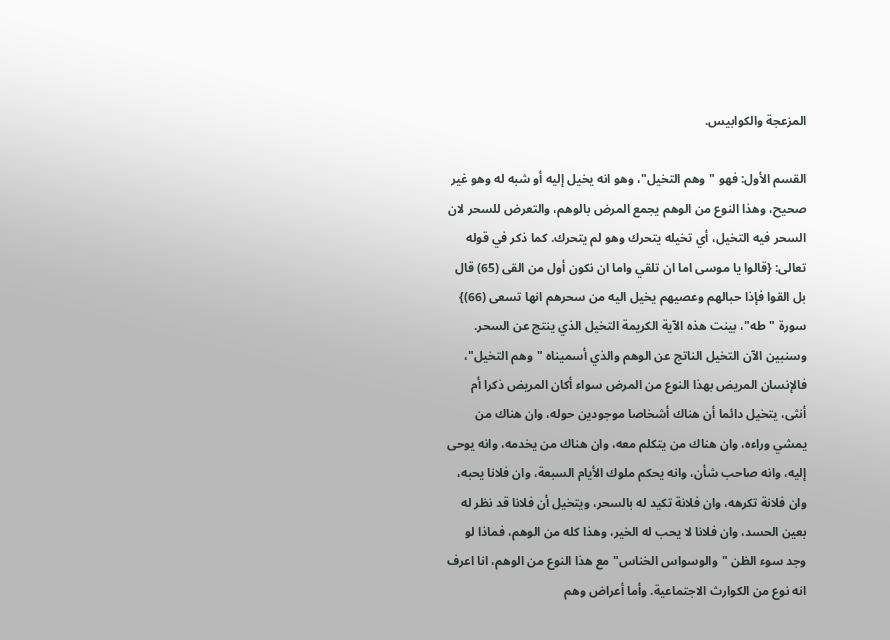المزعجة والكوابيس.

القسم الأول: فهو "وهم التخيل"، وهو انه يخيل إليه أو شبه له وهو غير صحيح، وهذا النوع من الوهم يجمع المرض بالوهم، والتعرض للسحر لان السحر فيه التخيل، أي تخيله يتحرك وهو لم يتحرك. كما ذكر في قوله تعالى: {قالوا يا موسى اما ان تلقي واما ان نكون أول من القى (65) قال بل القوا فإذا حبالهم وعصيهم يخيل اليه من سحرهم انها تسعى (66)} سورة "طه"، بينت هذه الآية الكريمة التخيل الذي ينتج عن السحر. وسنبين الآن التخيل الناتج عن الوهم والذي أسميناه "وهم التخيل"، فالإنسان المريض بهذا النوع من المرض سواء أكان المريض ذكرا أم أنثى، يتخيل دائما أن هناك أشخاصا موجودين حوله، وان هناك من يمشي وراءه، وان هناك من يتكلم معه، وان هناك من يخدمه، وانه يوحى إليه، وانه صاحب شأن، وانه يحكم ملوك الأيام السبعة، وان فلانا يحبه، وان فلانة تكرهه، وان فلانة تكيد له بالسحر، ويتخيل أن فلانا قد نظر له بعين الحسد، وان فلانا لا يحب له الخير، وهذا كله من الوهم، فماذا لو وجد سوء الظن "والوسواس الخناس" مع هذا النوع من الوهم، انا اعرف انه نوع من الكوارث الاجتماعية. وأما أعراض وهم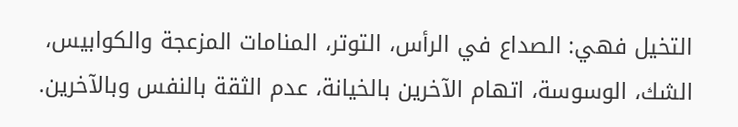التخيل فهي: الصداع في الرأس، التوتر، المنامات المزعجة والكوابيس، الشك، الوسوسة، اتهام الآخرين بالخيانة، عدم الثقة بالنفس وبالآخرين.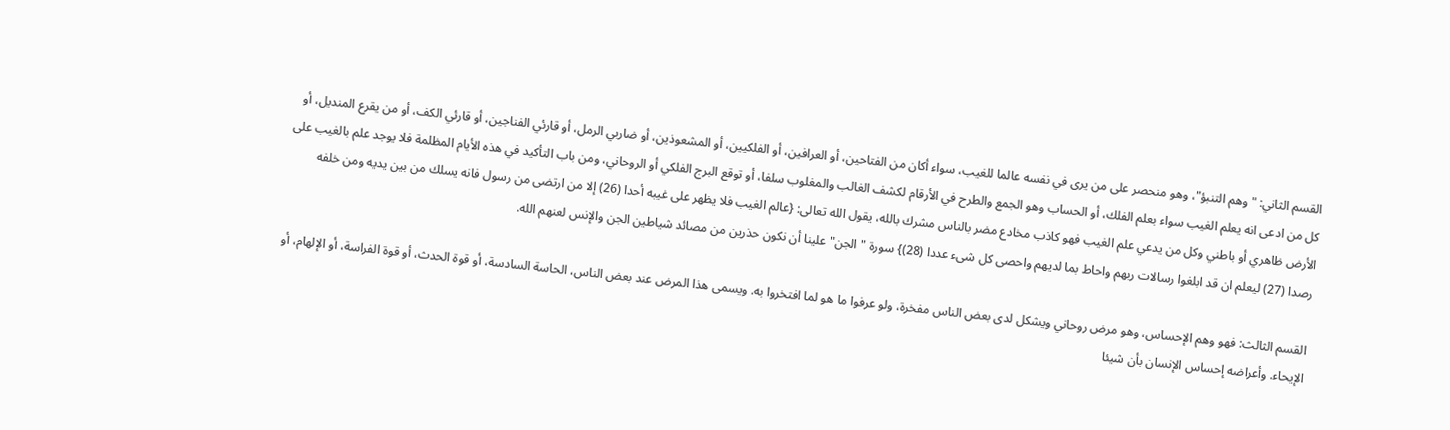القسم الثاني: "وهم التنبؤ"، وهو منحصر على من يرى في نفسه عالما للغيب، سواء أكان من الفتاحين، أو العرافين، أو الفلكيين، أو المشعوذين، أو ضاربي الرمل، أو قارئي الفناجين، أو قارئي الكف، أو من يقرع المنديل، أو كل من ادعى انه يعلم الغيب سواء بعلم الفلك، أو الحساب وهو الجمع والطرح في الأرقام لكشف الغالب والمغلوب سلفا، أو توقع البرج الفلكي أو الروحاني، ومن باب التأكيد في هذه الأيام المظلمة فلا يوجد علم بالغيب على الأرض ظاهري أو باطني وكل من يدعي علم الغيب فهو كاذب مخادع مضر بالناس مشرك بالله، يقول الله تعالى: {عالم الغيب فلا يظهر على غيبه أحدا (26) إلا من ارتضى من رسول فانه يسلك من بين يديه ومن خلفه رصدا (27) ليعلم ان قد ابلغوا رسالات ربهم واحاط بما لديهم واحصى كل شىء عددا (28)} سورة "الجن" علينا أن نكون حذرين من مصائد شياطين الجن والإنس لعنهم الله.

القسم الثالث: فهو وهم الإحساس، وهو مرض روحاني ويشكل لدى بعض الناس مفخرة، ولو عرفوا ما هو لما افتخروا به. ويسمى هذا المرض عند بعض الناس، الحاسة السادسة، أو قوة الحدث، أو قوة الفراسة، أو الإلهام، أو الإيحاء. وأعراضه إحساس الإنسان بأن شيئا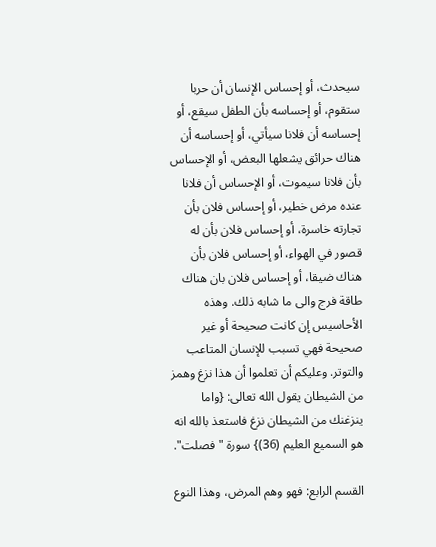سيحدث، أو إحساس الإنسان أن حربا ستقوم، أو إحساسه بأن الطفل سيقع، أو إحساسه أن فلانا سيأتي، أو إحساسه أن هناك حرائق يشعلها البعض، أو الإحساس بأن فلانا سيموت، أو الإحساس أن فلانا عنده مرض خطير، أو إحساس فلان بأن تجارته خاسرة، أو إحساس فلان بأن له قصور في الهواء، أو إحساس فلان بأن هناك ضيقا، أو إحساس فلان بان هناك طاقة فرج والى ما شابه ذلك. وهذه الأحاسيس إن كانت صحيحة أو غير صحيحة فهي تسبب للإنسان المتاعب والتوتر. وعليكم أن تعلموا أن هذا نزغ وهمز من الشيطان يقول الله تعالى: {واما ينزغنك من الشيطان نزغ فاستعذ بالله انه هو السميع العليم (36)} سورة "فصلت".

القسم الرابع: فهو وهم المرض، وهذا النوع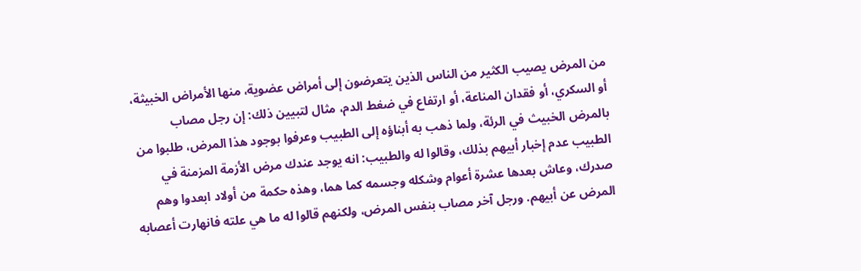من المرض يصيب الكثير من الناس الذين يتعرضون إلى أمراض عضوية، منها الأمراض الخبيثة، أو السكري، أو فقدان المناعة، أو ارتفاع في ضغط الدم، مثال لتبيين ذلك: إن رجل مصاب بالمرض الخبيث في الرئة، ولما ذهب به أبناؤه إلى الطبيب وعرفوا بوجود هذا المرض، طلبوا من الطبيب عدم إخبار أبيهم بذلك، وقالوا له والطبيب: انه يوجد عندك مرض الأزمة المزمنة في صدرك، وعاش بعدها عشرة أعوام وشكله وجسمه كما هما، وهذه حكمة من أولاد ابعدوا وهم المرض عن أبيهم. ورجل آخر مصاب بنفس المرض، ولكنهم قالوا له ما هي علته فانهارت أعصابه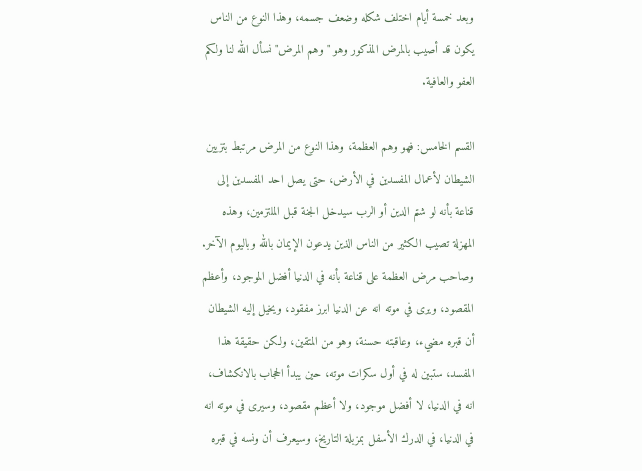وبعد خمسة أيام اختلف شكله وضعف جسمه، وهذا النوع من الناس يكون قد أصيب بالمرض المذكور وهو "وهم المرض" نسأل الله لنا ولكم العفو والعافية.

القسم الخامس: فهو وهم العظمة، وهذا النوع من المرض مرتبط بتزيين الشيطان لأعمال المفسدين في الأرض، حتى يصل احد المفسدين إلى قناعة بأنه لو شتم الدين أو الرب سيدخل الجنة قبل الملتزمين، وهذه المهزلة تصيب الكثير من الناس الذين يدعون الإيمان بالله وباليوم الآخر. وصاحب مرض العظمة على قناعة بأنه في الدنيا أفضل الموجود، وأعظم المقصود، ويرى في موته انه عن الدنيا ابرز مفقود، ويخيل إليه الشيطان أن قبره مضيء، وعاقبته حسنة، وهو من المتقين، ولكن حقيقة هذا المفسد، ستبين له في أول سكرات موته، حين يبدأ الحجاب بالانكشاف، انه في الدنيا، لا أفضل موجود، ولا أعظم مقصود، وسيرى في موته انه في الدنيا، في الدرك الأسفل بمزبلة التاريخ، وسيعرف أن ونسه في قبره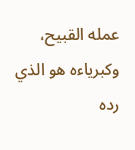عمله القبيح، وكبرياءه هو الذي رده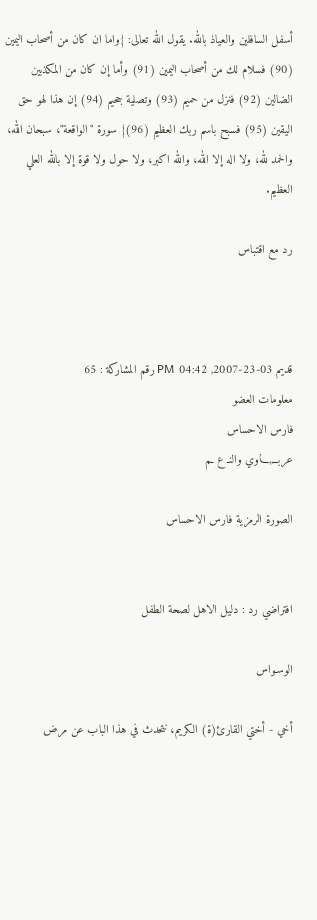أسفل السافلين والعياذ بالله. يقول الله تعالى: {واما ان كان من أصحاب اليمين (90) فسلام لك من أصحاب اليمين (91) وأما إن كان من المكذبين الضالين (92) فنزل من حميم (93) وتصلية جحيم (94) إن هذا لهو حق اليقين (95) فسبح باسم ربك العظيم (96)} سورة "الواقعة"، سبحان الله، والحمد لله، ولا اله إلا الله، والله اكبر، ولا حول ولا قوة إلا بالله العلي العظيم.

رد مع اقتباس



قديم 03-23-2007, 04:42 PM رقم المشاركة : 65
معلومات العضو
فارس الاحساس
عربــ,,ـــاوي والنـ ع ـم

الصورة الرمزية فارس الاحساس


افتراضي رد : دليل الاهل لصحة الطفل

الوسـواس

أخي - أختي القارئ(ة) الكريم، نتحدث في هذا الباب عن مرض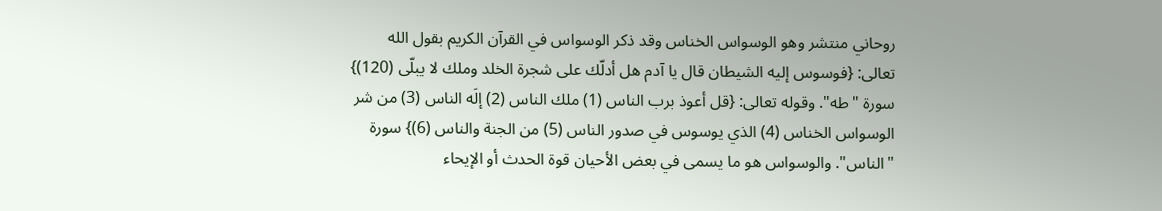روحاني منتشر وهو الوسواس الخناس وقد ذكر الوسواس في القرآن الكريم بقول الله تعالى: {فوسوس إليه الشيطان قال يا آدم هل أدلّك على شجرة الخلد وملك لا يبلّى (120)} سورة "طه". وقوله تعالى: {قل أعوذ برب الناس (1) ملك الناس (2) إلَه الناس (3) من شر الوسواس الخناس (4) الذي يوسوس في صدور الناس (5) من الجنة والناس (6)} سورة "الناس". والوسواس هو ما يسمى في بعض الأحيان قوة الحدث أو الإيحاء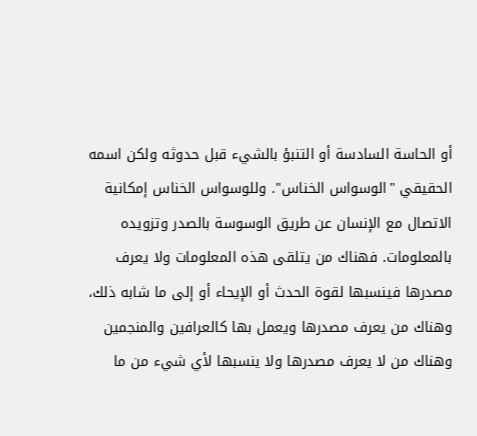أو الحاسة السادسة أو التنبؤ بالشيء قبل حدوثه ولكن اسمه الحقيقي "الوسواس الخناس". وللوسواس الخناس إمكانية الاتصال مع الإنسان عن طريق الوسوسة بالصدر وتزويده بالمعلومات. فهناك من يتلقى هذه المعلومات ولا يعرف مصدرها فينسبها لقوة الحدث أو الإيحاء أو إلى ما شابه ذلك، وهناك من يعرف مصدرها ويعمل بها كالعرافين والمنجمين وهناك من لا يعرف مصدرها ولا ينسبها لأي شيء من ما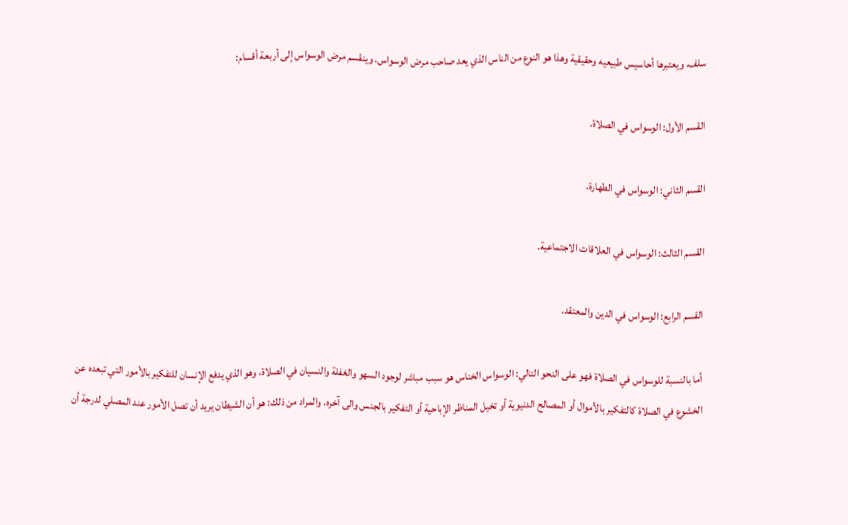سلف، ويعتبرها أحاسيس طبيعيه وحقيقية وهذا هو النوع من الناس الذي يعد صاحب مرض الوسواس. وينقسم مرض الوسواس إلى أربعة أقسام:

القسم الأول: الوسواس في الصلاة.

القسم الثاني: الوسواس في الطهارة.

القسم الثالث: الوسواس في العلاقات الاجتماعية.

القسم الرابع: الوسواس في الدين والمعتقد.

أما بالنسبة للوسواس في الصلاة فهو على النحو التالي: الوسواس الخناس هو سبب مباشر لوجود السهو والغفلة والنسيان في الصلاة، وهو الذي يدفع الإنسان للتفكير بالأمور التي تبعده عن الخشوع في الصلاة كالتفكير بالأموال أو المصالح الدنيوية أو تخيل المناظر الإباحية أو التفكير بالجنس والى آخره. والمراد من ذلك: هو أن الشيطان يريد أن تصل الأمور عند المصلي لدرجة أن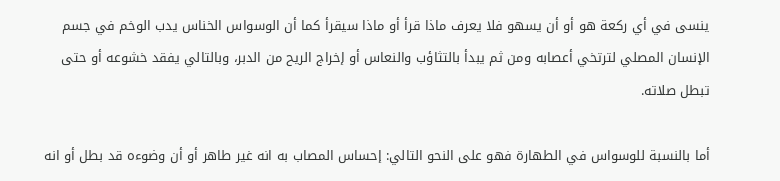ينسى في أي ركعة هو أو أن يسهو فلا يعرف ماذا قرأ أو ماذا سيقرأ كما أن الوسواس الخناس يدب الوخم في جسم الإنسان المصلي لترتخي أعصابه ومن ثم يبدأ بالتثاؤب والنعاس أو إخراج الريح من الدبر، وبالتالي يفقد خشوعه أو حتى تبطل صلاته.

أما بالنسبة للوسواس في الطهارة فهو على النحو التالي: إحساس المصاب به انه غير طاهر أو أن وضوءه قد بطل أو انه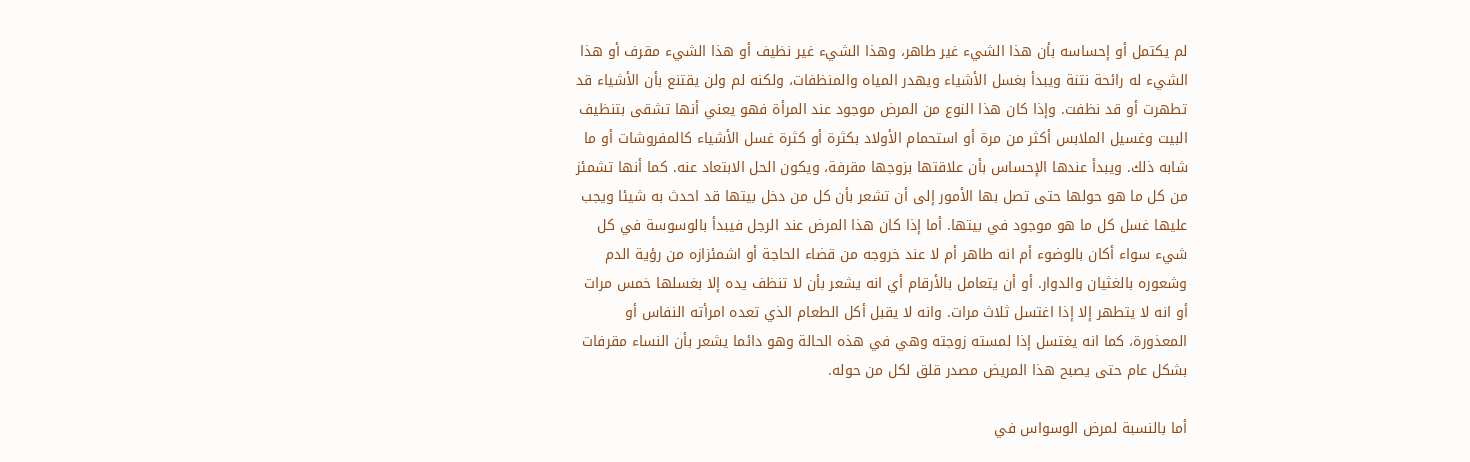لم يكتمل أو إحساسه بأن هذا الشيء غير طاهر، وهذا الشيء غير نظيف أو هذا الشيء مقرف أو هذا الشيء له رائحة نتنة ويبدأ بغسل الأشياء ويهدر المياه والمنظفات، ولكنه لم ولن يقتنع بأن الأشياء قد تطهرت أو قد نظفت. وإذا كان هذا النوع من المرض موجود عند المرأة فهو يعني أنها تشقى بتنظيف البيت وغسيل الملابس أكثر من مرة أو استحمام الأولاد بكثرة أو كثرة غسل الأشياء كالمفروشات أو ما شابه ذلك. ويبدأ عندها الإحساس بأن علاقتها بزوجها مقرفة، ويكون الحل الابتعاد عنه. كما أنها تشمئز من كل ما هو حولها حتى تصل بها الأمور إلى أن تشعر بأن كل من دخل بيتها قد احدث به شيئا ويجب عليها غسل كل ما هو موجود في بيتها. أما إذا كان هذا المرض عند الرجل فيبدأ بالوسوسة في كل شيء سواء أكان بالوضوء أم انه طاهر أم لا عند خروجه من قضاء الحاجة أو اشمئزازه من رؤية الدم وشعوره بالغثيان والدوار. أو أن يتعامل بالأرقام أي انه يشعر بأن لا تنظف يده إلا بغسلها خمس مرات أو انه لا يتطهر إلا إذا اغتسل ثلاث مرات. وانه لا يقبل أكل الطعام الذي تعده امرأته النفاس أو المعذورة، كما انه يغتسل إذا لمسته زوجته وهي في هذه الحالة وهو دائما يشعر بأن النساء مقرفات بشكل عام حتى يصبح هذا المريض مصدر قلق لكل من حوله.

أما بالنسبة لمرض الوسواس في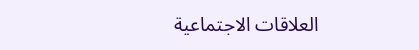العلاقات الاجتماعية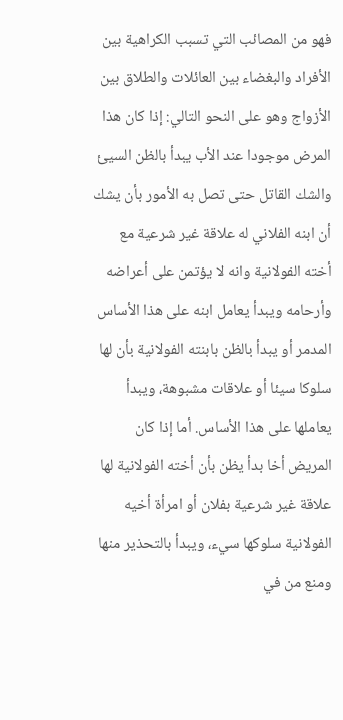فهو من المصائب التي تسبب الكراهية بين الأفراد والبغضاء بين العائلات والطلاق بين الأزواج وهو على النحو التالي: إذا كان هذا المرض موجودا عند الأب يبدأ بالظن السيئ والشك القاتل حتى تصل به الأمور بأن يشك أن ابنه الفلاني له علاقة غير شرعية مع أخته الفولانية وانه لا يؤتمن على أعراضه وأرحامه ويبدأ يعامل ابنه على هذا الأساس المدمر أو يبدأ بالظن بابنته الفولانية بأن لها سلوكا سيئا أو علاقات مشبوهة، ويبدأ يعاملها على هذا الأساس. أما إذا كان المريض أخا بدأ يظن بأن أخته الفولانية لها علاقة غير شرعية بفلان أو امرأة أخيه الفولانية سلوكها سيء، ويبدأ بالتحذير منها ومنع من في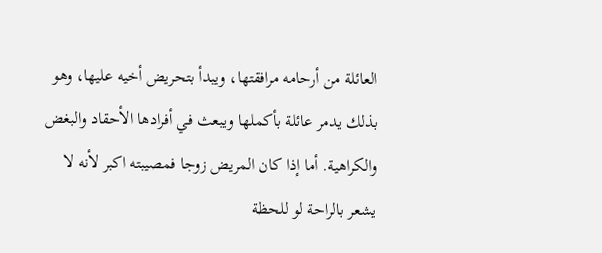العائلة من أرحامه مرافقتها، ويبدأ بتحريض أخيه عليها، وهو بذلك يدمر عائلة بأكملها ويبعث في أفرادها الأحقاد والبغض والكراهية. أما إذا كان المريض زوجا فمصيبته اكبر لأنه لا يشعر بالراحة لو للحظة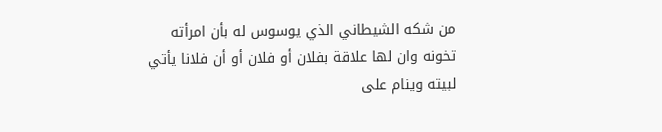من شكه الشيطاني الذي يوسوس له بأن امرأته تخونه وان لها علاقة بفلان أو فلان أو أن فلانا يأتي لبيته وينام على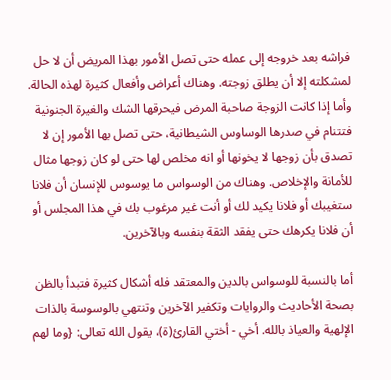فراشه بعد خروجه إلى عمله حتى تصل الأمور بهذا المريض أن لا حل لمشكلته إلا أن يطلق زوجته. وهناك أعراض وأفعال كثيرة لهذه الحالة. وأما إذا كانت الزوجة صاحبة المرض فيحرقها الشك والغيرة الجنونية فتتنام في صدرها الوساوس الشيطانية، حتى تصل بها الأمور إن لا تصدق بأن زوجها لا يخونها أو انه مخلص لها حتى لو كان زوجها مثال للأمانة والإخلاص. وهناك من الوسواس ما يوسوس للإنسان أن فلانا ستغيبك أو فلانا يكيد لك أو أنت غير مرغوب بك في هذا المجلس أو أن فلانا يكرهك حتى يفقد الثقة بنفسه وبالآخرين.

أما بالنسبة للوسواس بالدين والمعتقد فله أشكال كثيرة فتبدأ بالظن بصحة الأحاديث والروايات وتكفير الآخرين وتنتهي بالوسوسة بالذات الإلهية والعياذ بالله. أخي - أختي القارئ(ة)، يقول الله تعالى: {وما لهم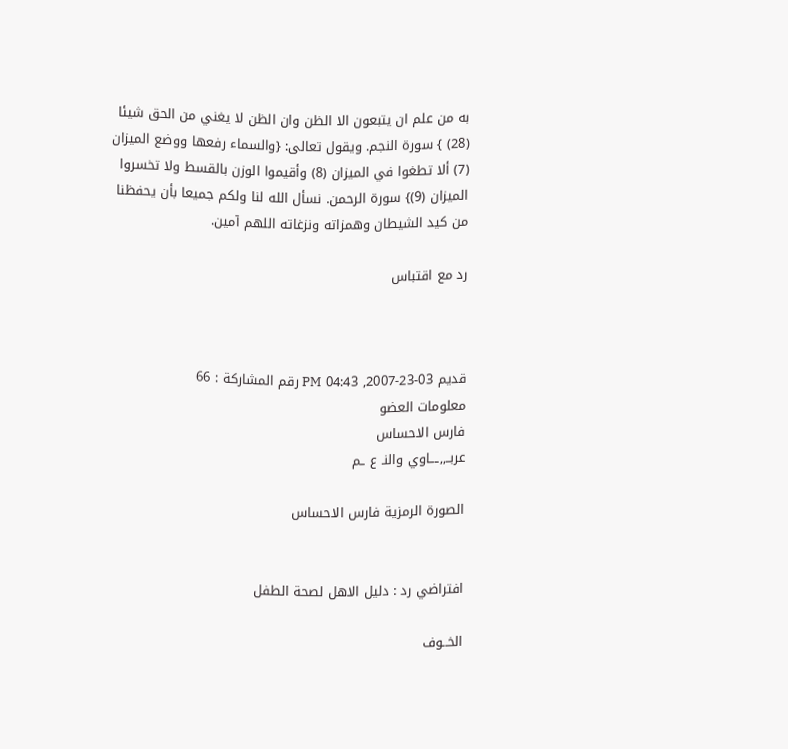به من علم ان يتبعون الا الظن وان الظن لا يغني من الحق شيئا (28) } سورة النجم. ويقول تعالى: {والسماء رفعها ووضع الميزان (7) ألا تطغوا في الميزان (8) وأقيموا الوزن بالقسط ولا تخسروا الميزان (9)} سورة الرحمن. نسأل الله لنا ولكم جميعا بأن يحفظنا من كيد الشيطان وهمزاته ونزغاته اللهم آمين.

رد مع اقتباس



قديم 03-23-2007, 04:43 PM رقم المشاركة : 66
معلومات العضو
فارس الاحساس
عربــ,,ـــاوي والنـ ع ـم

الصورة الرمزية فارس الاحساس


افتراضي رد : دليل الاهل لصحة الطفل

الخــوف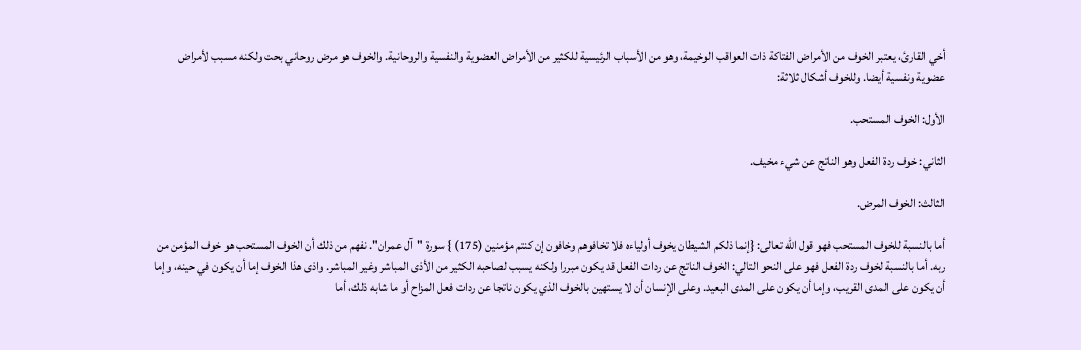أخي القارئ، يعتبر الخوف من الأمراض الفتاكة ذات العواقب الوخيمة، وهو من الأسباب الرئيسية للكثير من الأمراض العضوية والنفسية والروحانية. والخوف هو مرض روحاني بحت ولكنه مسبب لأمراض عضوية ونفسية أيضا. وللخوف أشكال ثلاثة:

الأول: الخوف المستحب.

الثاني: خوف ردة الفعل وهو الناتج عن شيء مخيف.

الثالث: الخوف المرض.

أما بالنسبة للخوف المستحب فهو قول الله تعالى: {إنما ذلكم الشيطان يخوف أولياءه فلا تخافوهم وخافون إن كنتم مؤمنين (175) } سورة "آل عمران". نفهم من ذلك أن الخوف المستحب هو خوف المؤمن من ربه. أما بالنسبة لخوف ردة الفعل فهو على النحو التالي: الخوف الناتج عن ردات الفعل قد يكون مبررا ولكنه يسبب لصاحبه الكثير من الأذى المباشر وغير المباشر. واذى هذا الخوف إما أن يكون في حينه، وإما أن يكون على المدى القريب، وإما أن يكون على المدى البعيد. وعلى الإنسان أن لا يستهين بالخوف الذي يكون ناتجا عن ردات فعل المزاح أو ما شابه ذلك، أما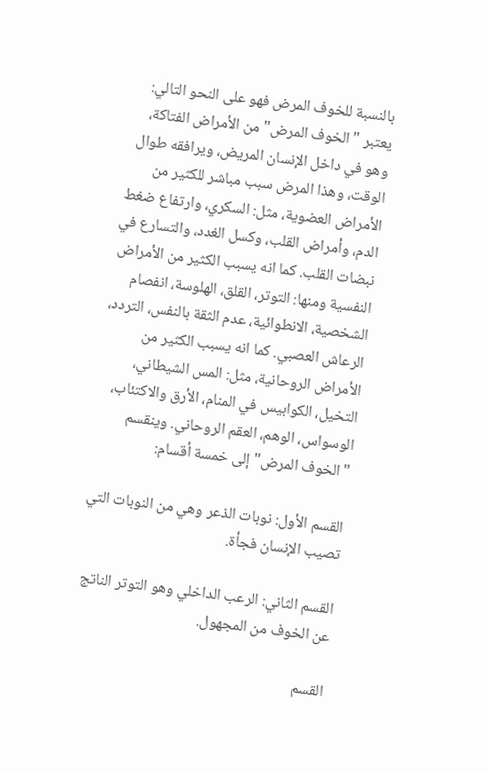بالنسبة للخوف المرض فهو على النحو التالي: يعتبر "الخوف المرض" من الأمراض الفتاكة، وهو في داخل الإنسان المريض، ويرافقه طوال الوقت، وهذا المرض سبب مباشر للكثير من الأمراض العضوية، مثل: السكري، وارتفاع ضغط الدم، وأمراض القلب، وكسل الغدد، والتسارع في نبضات القلب. كما انه يسبب الكثير من الأمراض النفسية ومنها: التوتر، القلق، الهلوسة، انفصام الشخصية، الانطوائية، عدم الثقة بالنفس، التردد، الرعاش العصبي. كما انه يسبب الكثير من الأمراض الروحانية، مثل: المس الشيطاني، التخيل، الكوابيس في المنام، الأرق والاكتئاب، الوسواس، الوهم، العقم الروحاني. وينقسم "الخوف المرض" إلى خمسة أقسام:

القسم الأول: نوبات الذعر وهي من النوبات التي تصيب الإنسان فجأة.

القسم الثاني: الرعب الداخلي وهو التوتر الناتج عن الخوف من المجهول.

القسم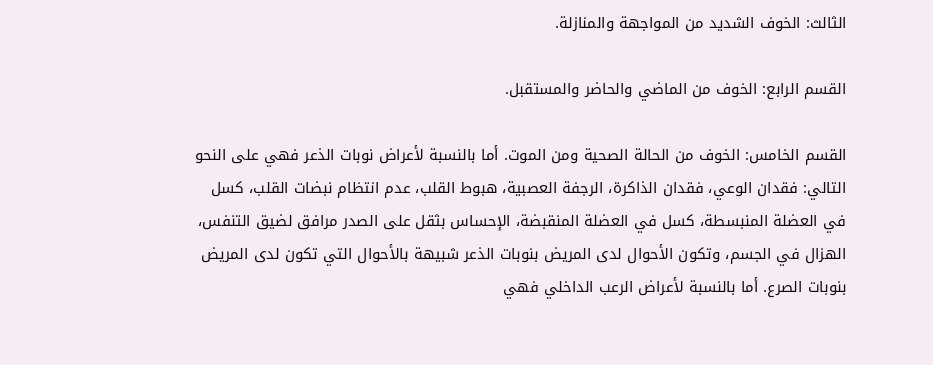الثالث: الخوف الشديد من المواجهة والمنازلة.

القسم الرابع: الخوف من الماضي والحاضر والمستقبل.

القسم الخامس: الخوف من الحالة الصحية ومن الموت. أما بالنسبة لأعراض نوبات الذعر فهي على النحو التالي: فقدان الوعي، فقدان الذاكرة، الرجفة العصبية، هبوط القلب، عدم انتظام نبضات القلب، كسل في العضلة المنبسطة، كسل في العضلة المنقبضة، الإحساس بثقل على الصدر مرافق لضيق التنفس، الهزال في الجسم، وتكون الأحوال لدى المريض بنوبات الذعر شبيهة بالأحوال التي تكون لدى المريض بنوبات الصرع. أما بالنسبة لأعراض الرعب الداخلي فهي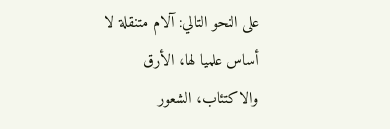على النحو التالي: آلام متنقلة لا أساس علميا لها، الأرق والاكتئاب، الشعور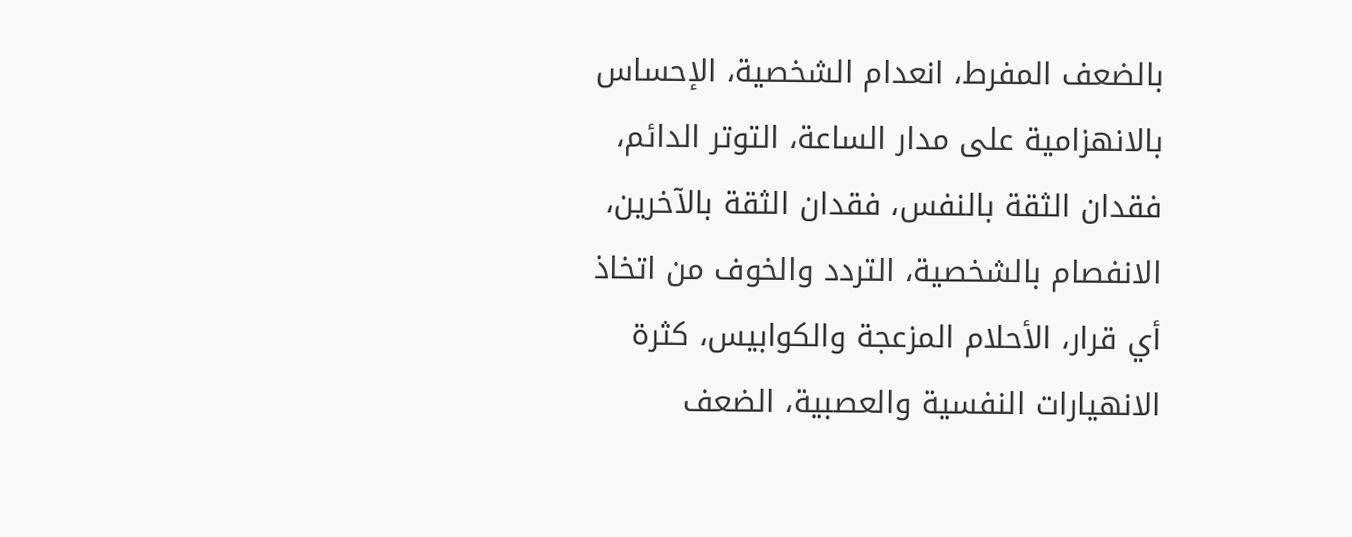بالضعف المفرط، انعدام الشخصية، الإحساس بالانهزامية على مدار الساعة، التوتر الدائم، فقدان الثقة بالنفس، فقدان الثقة بالآخرين، الانفصام بالشخصية، التردد والخوف من اتخاذ أي قرار، الأحلام المزعجة والكوابيس، كثرة الانهيارات النفسية والعصبية، الضعف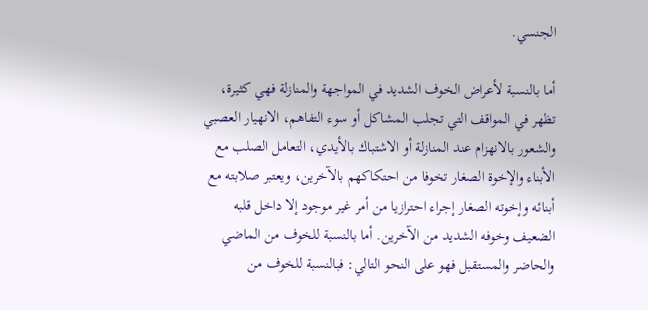الجنسي.

أما بالنسبة لأعراض الخوف الشديد في المواجهة والمنازلة فهي كثيرة، تظهر في المواقف التي تجلب المشاكل أو سوء التفاهم، الانهيار العصبي والشعور بالانهزام عند المنازلة أو الاشتباك بالأيدي، التعامل الصلب مع الأبناء والإخوة الصغار تخوفا من احتكاكهم بالآخرين، ويعتبر صلابته مع أبنائه وإخوته الصغار إجراء احترازيا من أمر غير موجود إلا داخل قلبه الضعيف وخوفه الشديد من الآخرين. أما بالنسبة للخوف من الماضي والحاضر والمستقبل فهو على النحو التالي: فبالنسبة للخوف من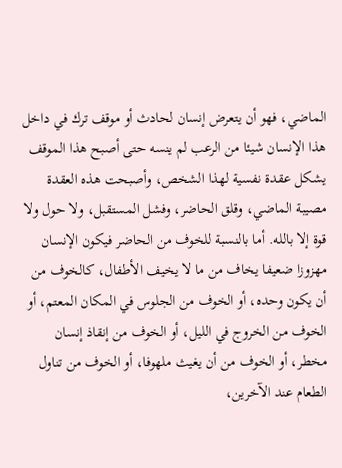الماضي، فهو أن يتعرض إنسان لحادث أو موقف ترك في داخل هذا الإنسان شيئا من الرعب لم ينسه حتى أصبح هذا الموقف يشكل عقدة نفسية لهذا الشخص، وأصبحت هذه العقدة مصيبة الماضي، وقلق الحاضر، وفشل المستقبل، ولا حول ولا قوة إلا بالله. أما بالنسبة للخوف من الحاضر فيكون الإنسان مهزوزا ضعيفا يخاف من ما لا يخيف الأطفال، كالخوف من أن يكون وحده، أو الخوف من الجلوس في المكان المعتم، أو الخوف من الخروج في الليل، أو الخوف من إنقاذ إنسان مخطر، أو الخوف من أن يغيث ملهوفا، أو الخوف من تناول الطعام عند الآخرين،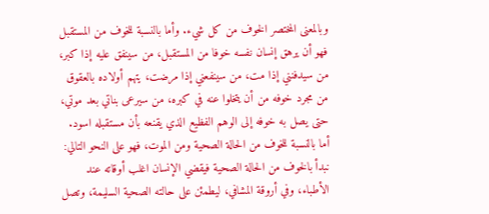وبالمعنى المختصر الخوف من كل شيء. وأما بالنسبة للخوف من المستقبل فهو أن يرهق إنسان نفسه خوفا من المستقبل، من سينفق عليه إذا كبر، من سيدفنني إذا مت، من سينفعني إذا مرضت، يتهم أولاده بالعقوق من مجرد خوفه من أن يتخلوا عنه في كبره، من سيرعى بناتي بعد موتي، حتى يصل به خوفه إلى الوهم الفظيع الذي يقنعه بأن مستقبله اسود. أما بالنسبة للخوف من الحالة الصحية ومن الموت، فهو على النحو التالي: نبدأ بالخوف من الحالة الصحية فيقضي الإنسان اغلب أوقاته عند الأطباء، وفي أروقة المشافي، ليطمئن على حالته الصحية السليمة، وتصل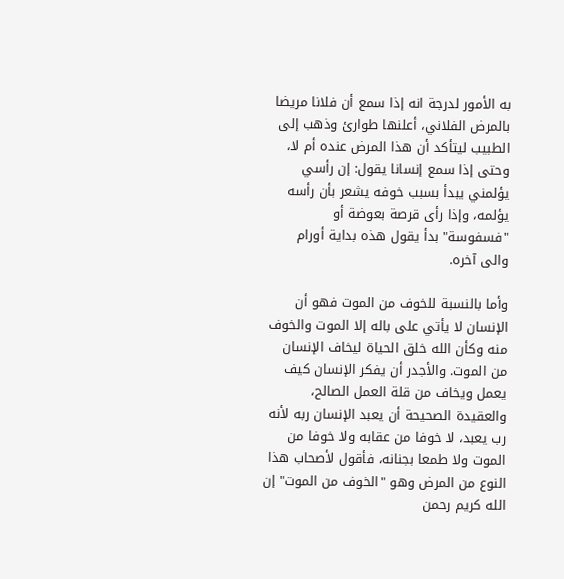به الأمور لدرجة انه إذا سمع أن فلانا مريضا بالمرض الفلاني، أعلنها طوارئ وذهب إلى الطبيب ليتأكد أن هذا المرض عنده أم لا، وحتى إذا سمع إنسانا يقول: إن رأسي يؤلمني يبدأ بسبب خوفه يشعر بأن رأسه يؤلمه، وإذا رأى قرصة بعوضة أو "فسفوسة" بدأ يقول هذه بداية أورام والى آخره.

وأما بالنسبة للخوف من الموت فهو أن الإنسان لا يأتي على باله إلا الموت والخوف منه وكأن الله خلق الحياة ليخاف الإنسان من الموت. والأجدر أن يفكر الإنسان كيف يعمل ويخاف من قلة العمل الصالح، والعقيدة الصحيحة أن يعبد الإنسان ربه لأنه رب يعبد، لا خوفا من عقابه ولا خوفا من الموت ولا طمعا بجنانه، فأقول لأصحاب هذا النوع من المرض وهو "الخوف من الموت" إن الله كريم رحمن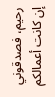رحيم، فصدقوني إن كانت أعمالكم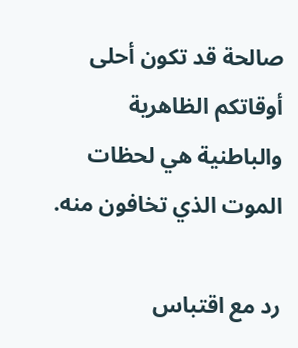صالحة قد تكون أحلى أوقاتكم الظاهرية والباطنية هي لحظات الموت الذي تخافون منه.

رد مع اقتباس